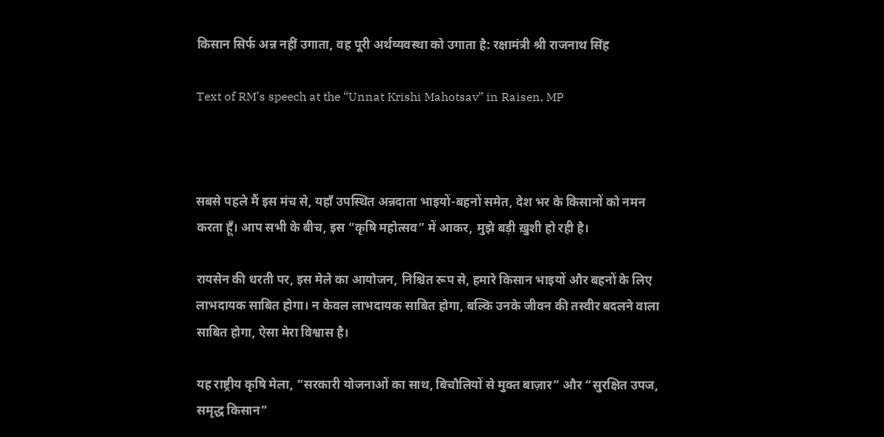किसान सिर्फ अन्न नहीं उगाता, वह पूरी अर्थव्यवस्था को उगाता है: रक्षामंत्री श्री राजनाथ सिंह

Text of RM’s speech at the “Unnat Krishi Mahotsav” in Raisen, MP



सबसे पहले मैं इस मंच से, यहाँ उपस्थित अन्नदाता भाइयों-बहनों समेत, देश भर के किसानों को नमन करता हूँ। आप सभी के बीच, इस “कृषि महोत्सव” में आकर, मुझे बड़ी ख़ुशी हो रही है।

रायसेन की धरती पर, इस मेले का आयोजन, निश्चित रूप से, हमारे किसान भाइयों और बहनों के लिए लाभदायक साबित होगा। न केवल लाभदायक साबित होगा, बल्कि उनके जीवन की तस्वीर बदलने वाला साबित होगा, ऐसा मेरा विश्वास है।

यह राष्ट्रीय कृषि मेला, “सरकारी योजनाओं का साथ, बिचौलियों से मुक्त बाज़ार” और “सुरक्षित उपज, समृद्ध किसान”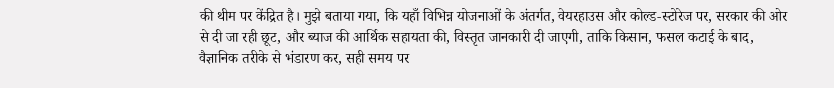की थीम पर केंद्रित है। मुझे बताया गया, कि यहाँ विभिन्न योजनाओं के अंतर्गत, वेयरहाउस और कोल्ड‑स्टोरेज पर, सरकार की ओर से दी जा रही छूट, और ब्याज की आर्थिक सहायता की, विस्तृत जानकारी दी जाएगी, ताकि किसान, फसल कटाई के बाद, वैज्ञानिक तरीके से भंडारण कर, सही समय पर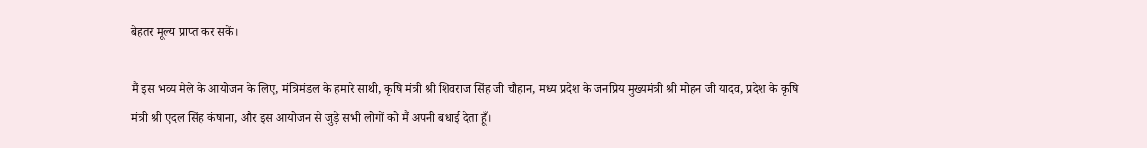बेहतर मूल्य प्राप्त कर सकें।

मैं इस भव्य मेले के आयोजन के लिए, मंत्रिमंडल के हमारे साथी, कृषि मंत्री श्री शिवराज सिंह जी चौहान, मध्य प्रदेश के जनप्रिय मुख्यमंत्री श्री मोहन जी यादव, प्रदेश के कृषि मंत्री श्री एदल सिंह कंषाना, और इस आयोजन से जुड़े सभी लोगों को मैं अपनी बधाई देता हूँ।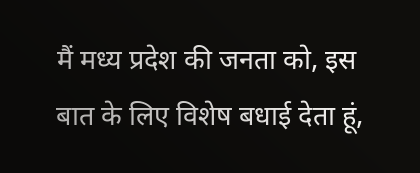मैं मध्य प्रदेश की जनता को, इस बात के लिए विशेष बधाई देता हूं,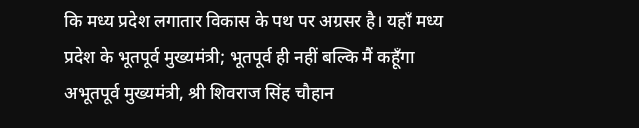कि मध्य प्रदेश लगातार विकास के पथ पर अग्रसर है। यहाँ मध्य प्रदेश के भूतपूर्व मुख्यमंत्री; भूतपूर्व ही नहीं बल्कि मैं कहूँगा अभूतपूर्व मुख्यमंत्री, श्री शिवराज सिंह चौहान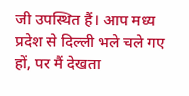जी उपस्थित हैं। आप मध्य प्रदेश से दिल्ली भले चले गए हों, पर मैं देखता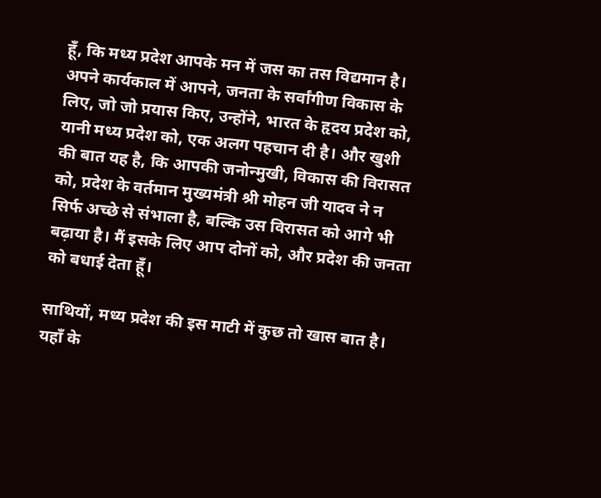हूँ, कि मध्य प्रदेश आपके मन में जस का तस विद्यमान है। अपने कार्यकाल में आपने, जनता के सर्वांगीण विकास के लिए, जो जो प्रयास किए, उन्होंने, भारत के हृदय प्रदेश को, यानी मध्य प्रदेश को, एक अलग पहचान दी है। और खुशी की बात यह है, कि आपकी जनोन्मुखी, विकास की विरासत को, प्रदेश के वर्तमान मुख्यमंत्री श्री मोहन जी यादव ने न सिर्फ अच्छे से संभाला है, बल्कि उस विरासत को आगे भी बढ़ाया है। मैं इसके लिए आप दोनों को, और प्रदेश की जनता को बधाई देता हूँ।

साथियों, मध्य प्रदेश की इस माटी में कुछ तो खास बात है। यहाँ के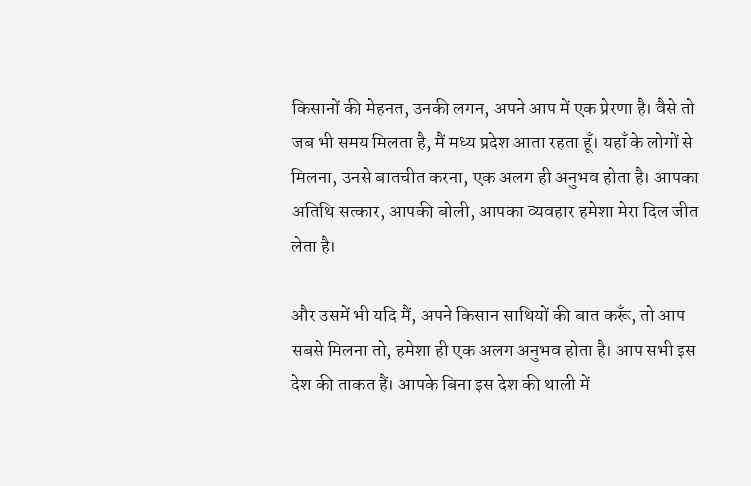किसानों की मेहनत, उनकी लगन, अपने आप में एक प्रेरणा है। वैसे तो जब भी समय मिलता है, मैं मध्य प्रदेश आता रहता हूँ। यहाँ के लोगों से मिलना, उनसे बातचीत करना, एक अलग ही अनुभव होता है। आपका अतिथि सत्कार, आपकी बोली, आपका व्यवहार हमेशा मेरा दिल जीत लेता है।

और उसमें भी यदि मैं, अपने किसान साथियों की बात करूँ, तो आप सबसे मिलना तो, हमेशा ही एक अलग अनुभव होता है। आप सभी इस देश की ताकत हैं। आपके बिना इस देश की थाली में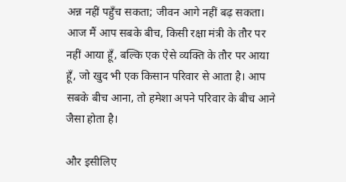अन्न नहीं पहुँच सकता; जीवन आगे नहीं बढ़ सकता। आज मैं आप सबके बीच, किसी रक्षा मंत्री के तौर पर नहीं आया हूँ, बल्कि एक ऐसे व्यक्ति के तौर पर आया हूँ, जो खुद भी एक किसान परिवार से आता है। आप सबके बीच आना, तो हमेशा अपने परिवार के बीच आने जैसा होता है।

और इसीलिए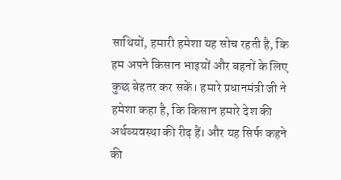साथियों, हमारी हमेशा यह सोच रहती है, कि हम अपने किसान भाइयों और बहनों के लिए कुछ बेहतर कर सकें। हमारे प्रधानमंत्री जी ने हमेशा कहा है, कि किसान हमारे देश की अर्थव्यवस्था की रीढ़ हैं। और यह सिर्फ कहने की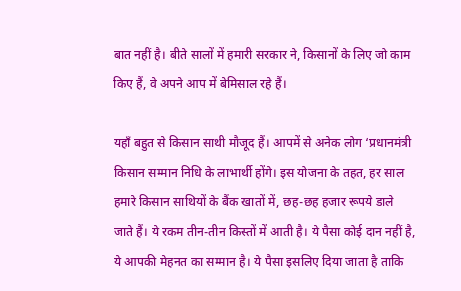बात नहीं है। बीते सालों में हमारी सरकार ने, किसानों के लिए जो काम किए हैं, वे अपने आप में बेमिसाल रहे हैं।

यहाँ बहुत से किसान साथी मौजूद हैं। आपमें से अनेक लोग ‘प्रधानमंत्री किसान सम्मान निधि के लाभार्थी होंगे। इस योजना के तहत, हर साल हमारे किसान साथियों के बैंक खातों में, छह-छह हजार रूपये डाले जाते हैं। ये रकम तीन-तीन किस्तों में आती है। ये पैसा कोई दान नहीं है, ये आपकी मेहनत का सम्मान है। ये पैसा इसलिए दिया जाता है ताकि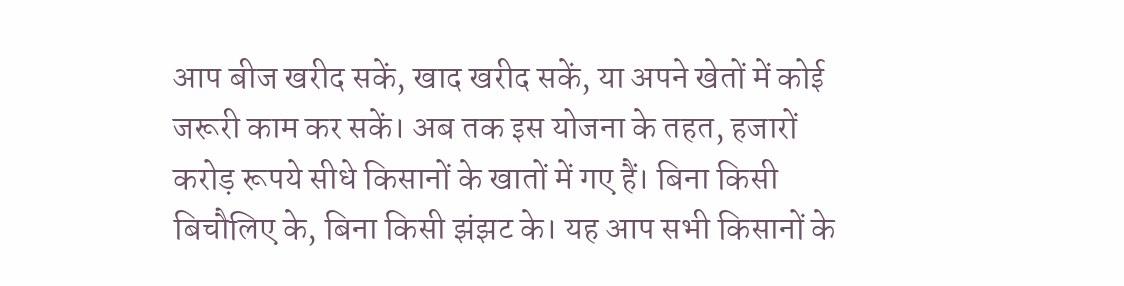आप बीज खरीद सकें, खाद खरीद सकें, या अपने खेतों में कोई जरूरी काम कर सकें। अब तक इस योजना के तहत, हजारों करोड़ रूपये सीधे किसानों के खातों में गए हैं। बिना किसी बिचौलिए के, बिना किसी झंझट के। यह आप सभी किसानों के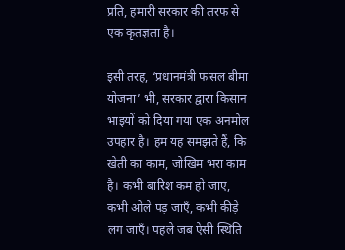प्रति, हमारी सरकार की तरफ से एक कृतज्ञता है।

इसी तरह, ‘प्रधानमंत्री फसल बीमा योजना’ भी, सरकार द्वारा किसान भाइयों को दिया गया एक अनमोल उपहार है। हम यह समझते हैं, कि खेती का काम, जोखिम भरा काम है। कभी बारिश कम हो जाए, कभी ओले पड़ जाएँ, कभी कीड़े लग जाएँ। पहले जब ऐसी स्थिति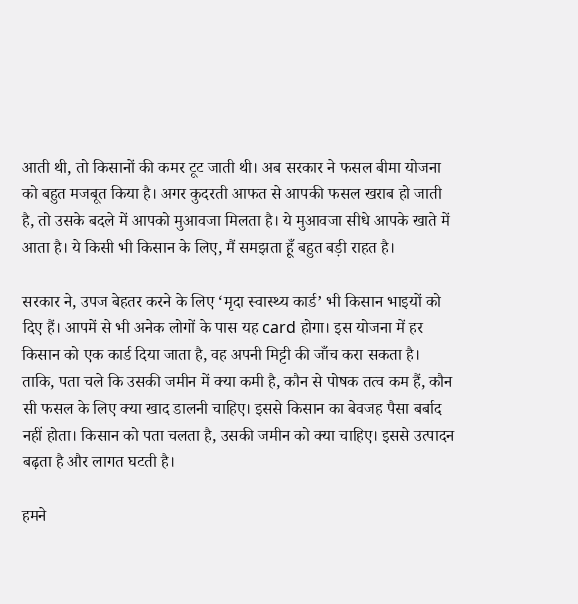आती थी, तो किसानों की कमर टूट जाती थी। अब सरकार ने फसल बीमा योजना को बहुत मजबूत किया है। अगर कुदरती आफत से आपकी फसल खराब हो जाती है, तो उसके बदले में आपको मुआवजा मिलता है। ये मुआवजा सीधे आपके खाते में आता है। ये किसी भी किसान के लिए, मैं समझता हूँ बहुत बड़ी राहत है।

सरकार ने, उपज बेहतर करने के लिए ‘मृदा स्वास्थ्य कार्ड’ भी किसान भाइयों को दिए हैं। आपमें से भी अनेक लोगों के पास यह card होगा। इस योजना में हर किसान को एक कार्ड दिया जाता है, वह अपनी मिट्टी की जाँच करा सकता है। ताकि, पता चले कि उसकी जमीन में क्या कमी है, कौन से पोषक तत्व कम हैं, कौन सी फसल के लिए क्या खाद डालनी चाहिए। इससे किसान का बेवजह पैसा बर्बाद नहीं होता। किसान को पता चलता है, उसकी जमीन को क्या चाहिए। इससे उत्पादन बढ़ता है और लागत घटती है।

हमने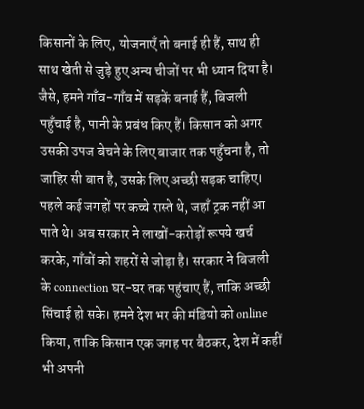किसानों के लिए, योजनाएँ तो बनाई ही हैं, साथ ही साथ खेती से जुड़े हुए अन्य चीजों पर भी ध्यान दिया है। जैसे, हमने गाँव-गाँव में सड़कें बनाई हैं, बिजली पहुँचाई है, पानी के प्रबंध किए हैं। किसान को अगर उसकी उपज बेचने के लिए बाजार तक पहुँचना है, तो जाहिर सी बात है, उसके लिए अच्छी सड़क चाहिए। पहले कई जगहों पर कच्चे रास्ते थे, जहाँ ट्रक नहीं आ पाते थे। अब सरकार ने लाखों-करोड़ों रूपये खर्च करके, गाँवों को शहरों से जोड़ा है। सरकार ने बिजली के connection घर-घर तक पहुंचाए हैं, ताकि अच्छी सिंचाई हो सके। हमने देश भर की मंडियो को online किया, ताकि किसान एक जगह पर बैठकर, देश में कहीं भी अपनी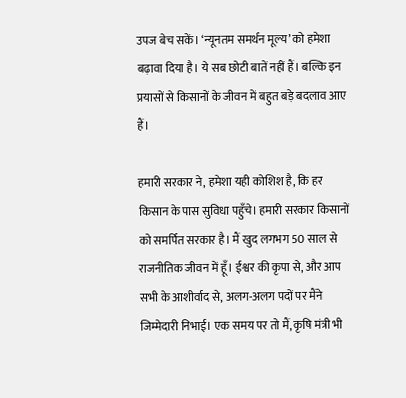उपज बेच सकें। ‘न्यूनतम समर्थन मूल्य’ को हमेशा बढ़ावा दिया है। ये सब छोटी बातें नहीं हैं। बल्कि इन प्रयासों से किसानों के जीवन में बहुत बड़े बदलाव आए हैं।

हमारी सरकार ने, हमेशा यही कोशिश है, कि हर किसान के पास सुविधा पहुँचे। हमारी सरकार किसानों को समर्पित सरकार है। मैं खुद लगभग 50 साल से राजनीतिक जीवन में हूँ। ईश्वर की कृपा से, और आप सभी के आशीर्वाद से, अलग-अलग पदों पर मैंने जिम्मेदारी निभाई। एक समय पर तो मैं, कृषि मंत्री भी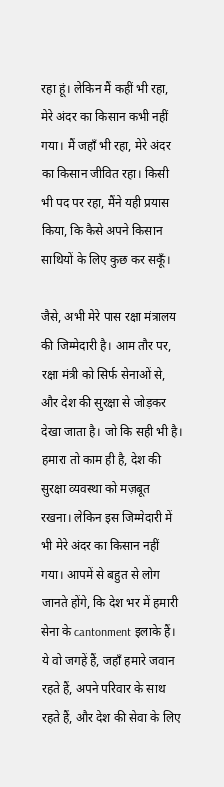रहा हूं। लेकिन मैं कहीं भी रहा, मेरे अंदर का किसान कभी नहीं गया। मैं जहाँ भी रहा, मेरे अंदर का किसान जीवित रहा। किसी भी पद पर रहा, मैंने यही प्रयास किया, कि कैसे अपने किसान साथियों के लिए कुछ कर सकूँ।

जैसे, अभी मेरे पास रक्षा मंत्रालय की जिम्मेदारी है। आम तौर पर, रक्षा मंत्री को सिर्फ सेनाओं से, और देश की सुरक्षा से जोड़कर देखा जाता है। जो कि सही भी है। हमारा तो काम ही है, देश की सुरक्षा व्यवस्था को मज़बूत रखना। लेकिन इस जिम्मेदारी में भी मेरे अंदर का किसान नहीं गया। आपमें से बहुत से लोग जानते होंगे, कि देश भर में हमारी सेना के cantonment इलाके हैं। ये वो जगहें हैं, जहाँ हमारे जवान रहते हैं, अपने परिवार के साथ रहते हैं, और देश की सेवा के लिए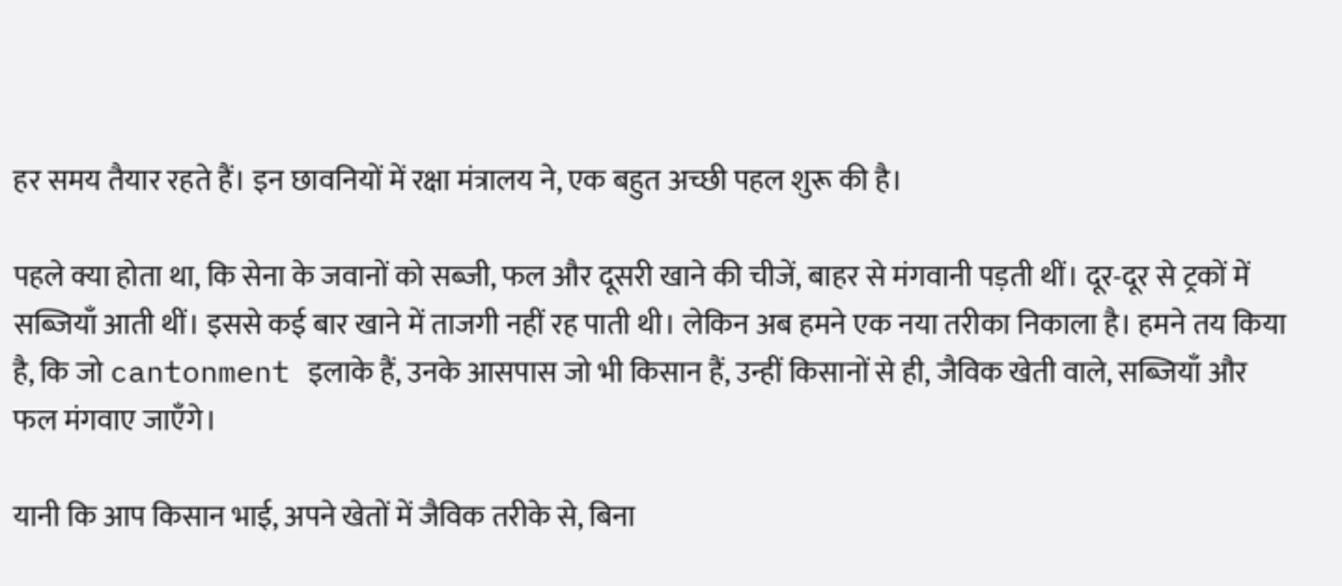हर समय तैयार रहते हैं। इन छावनियों में रक्षा मंत्रालय ने, एक बहुत अच्छी पहल शुरू की है।

पहले क्या होता था, कि सेना के जवानों को सब्जी, फल और दूसरी खाने की चीजें, बाहर से मंगवानी पड़ती थीं। दूर-दूर से ट्रकों में सब्जियाँ आती थीं। इससे कई बार खाने में ताजगी नहीं रह पाती थी। लेकिन अब हमने एक नया तरीका निकाला है। हमने तय किया है, कि जो cantonment इलाके हैं, उनके आसपास जो भी किसान हैं, उन्हीं किसानों से ही, जैविक खेती वाले, सब्जियाँ और फल मंगवाए जाएँगे।

यानी कि आप किसान भाई, अपने खेतों में जैविक तरीके से, बिना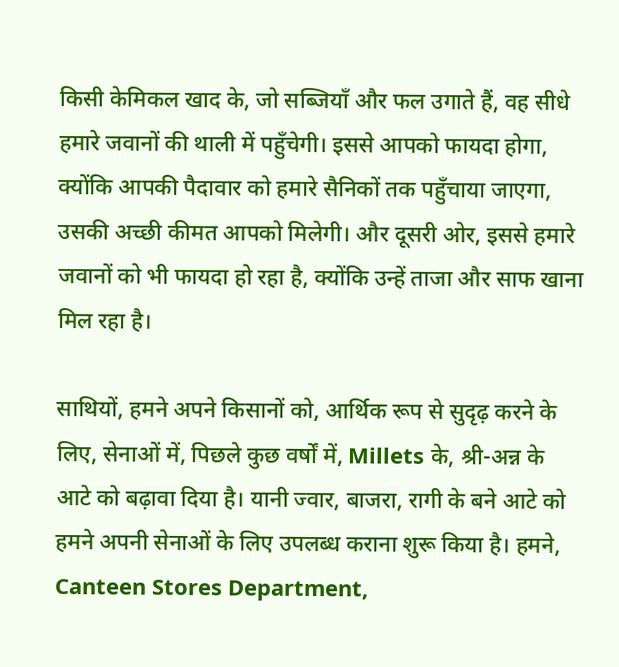किसी केमिकल खाद के, जो सब्जियाँ और फल उगाते हैं, वह सीधे हमारे जवानों की थाली में पहुँचेगी। इससे आपको फायदा होगा, क्योंकि आपकी पैदावार को हमारे सैनिकों तक पहुँचाया जाएगा, उसकी अच्छी कीमत आपको मिलेगी। और दूसरी ओर, इससे हमारे जवानों को भी फायदा हो रहा है, क्योंकि उन्हें ताजा और साफ खाना मिल रहा है।

साथियों, हमने अपने किसानों को, आर्थिक रूप से सुदृढ़ करने के लिए, सेनाओं में, पिछले कुछ वर्षों में, Millets के, श्री-अन्न के आटे को बढ़ावा दिया है। यानी ज्वार, बाजरा, रागी के बने आटे को हमने अपनी सेनाओं के लिए उपलब्ध कराना शुरू किया है। हमने, Canteen Stores Department,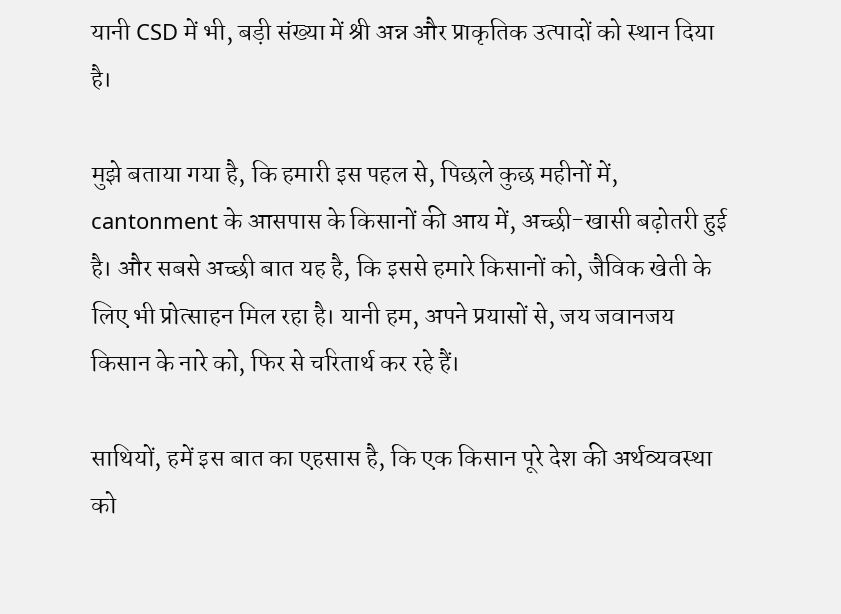यानी CSD में भी, बड़ी संख्या में श्री अन्न और प्राकृतिक उत्पादों को स्थान दिया है।

मुझे बताया गया है, कि हमारी इस पहल से, पिछले कुछ महीनों में, cantonment के आसपास के किसानों की आय में, अच्छी-खासी बढ़ोतरी हुई है। और सबसे अच्छी बात यह है, कि इससे हमारे किसानों को, जैविक खेती के लिए भी प्रोत्साहन मिल रहा है। यानी हम, अपने प्रयासों से, जय जवानजय किसान के नारे को, फिर से चरितार्थ कर रहे हैं।

साथियों, हमें इस बात का एहसास है, कि एक किसान पूरे देश की अर्थव्यवस्था को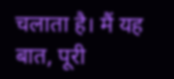चलाता है। मैं यह बात, पूरी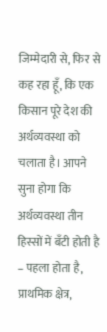जिम्मेदारी से, फिर से कह रहा हूँ, कि एक किसान पूरे देश की अर्थव्यवस्था को चलाता है। आपने सुना होगा कि अर्थव्यवस्था तीन हिस्सों में बँटी होती है – पहला होता है, प्राथमिक क्षेत्र,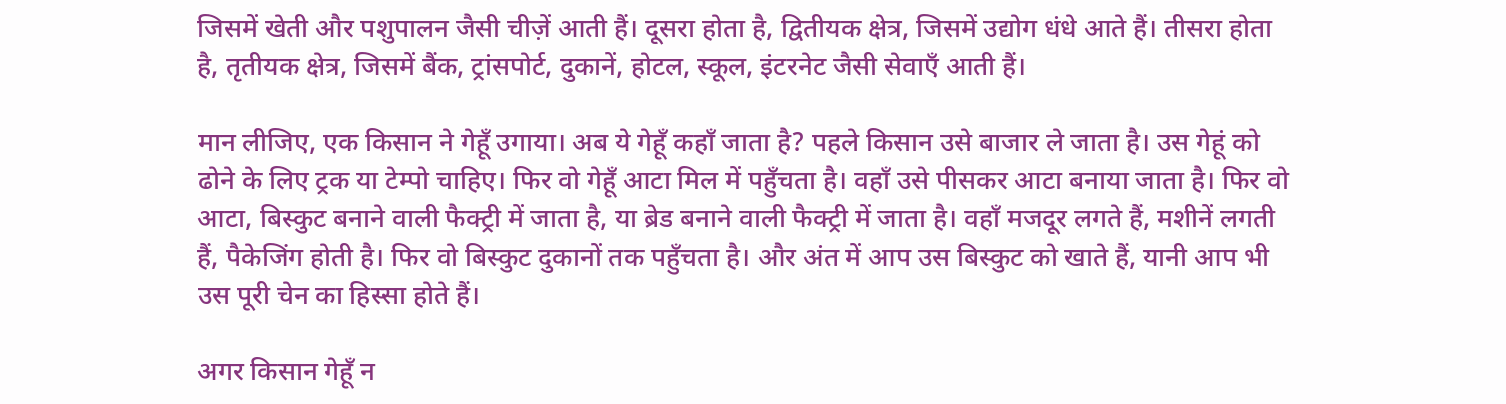जिसमें खेती और पशुपालन जैसी चीज़ें आती हैं। दूसरा होता है, द्वितीयक क्षेत्र, जिसमें उद्योग धंधे आते हैं। तीसरा होता है, तृतीयक क्षेत्र, जिसमें बैंक, ट्रांसपोर्ट, दुकानें, होटल, स्कूल, इंटरनेट जैसी सेवाएँ आती हैं।

मान लीजिए, एक किसान ने गेहूँ उगाया। अब ये गेहूँ कहाँ जाता है? पहले किसान उसे बाजार ले जाता है। उस गेहूं को ढोने के लिए ट्रक या टेम्पो चाहिए। फिर वो गेहूँ आटा मिल में पहुँचता है। वहाँ उसे पीसकर आटा बनाया जाता है। फिर वो आटा, बिस्कुट बनाने वाली फैक्ट्री में जाता है, या ब्रेड बनाने वाली फैक्ट्री में जाता है। वहाँ मजदूर लगते हैं, मशीनें लगती हैं, पैकेजिंग होती है। फिर वो बिस्कुट दुकानों तक पहुँचता है। और अंत में आप उस बिस्कुट को खाते हैं, यानी आप भी उस पूरी चेन का हिस्सा होते हैं।

अगर किसान गेहूँ न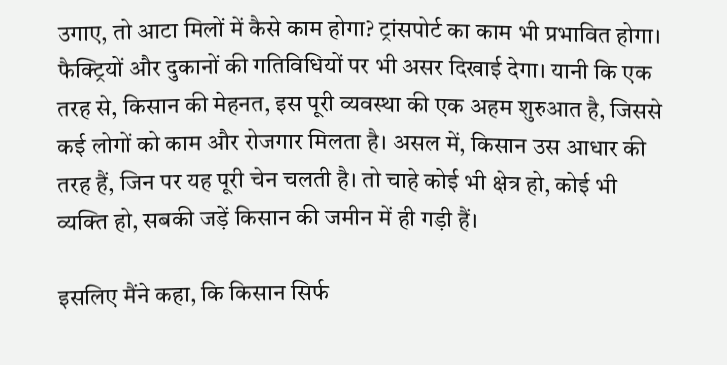उगाए, तो आटा मिलों में कैसे काम होगा? ट्रांसपोर्ट का काम भी प्रभावित होगा। फैक्ट्रियों और दुकानों की गतिविधियों पर भी असर दिखाई देगा। यानी कि एक तरह से, किसान की मेहनत, इस पूरी व्यवस्था की एक अहम शुरुआत है, जिससे कई लोगों को काम और रोजगार मिलता है। असल में, किसान उस आधार की तरह हैं, जिन पर यह पूरी चेन चलती है। तो चाहे कोई भी क्षेत्र हो, कोई भी व्यक्ति हो, सबकी जड़ें किसान की जमीन में ही गड़ी हैं।

इसलिए मैंने कहा, कि किसान सिर्फ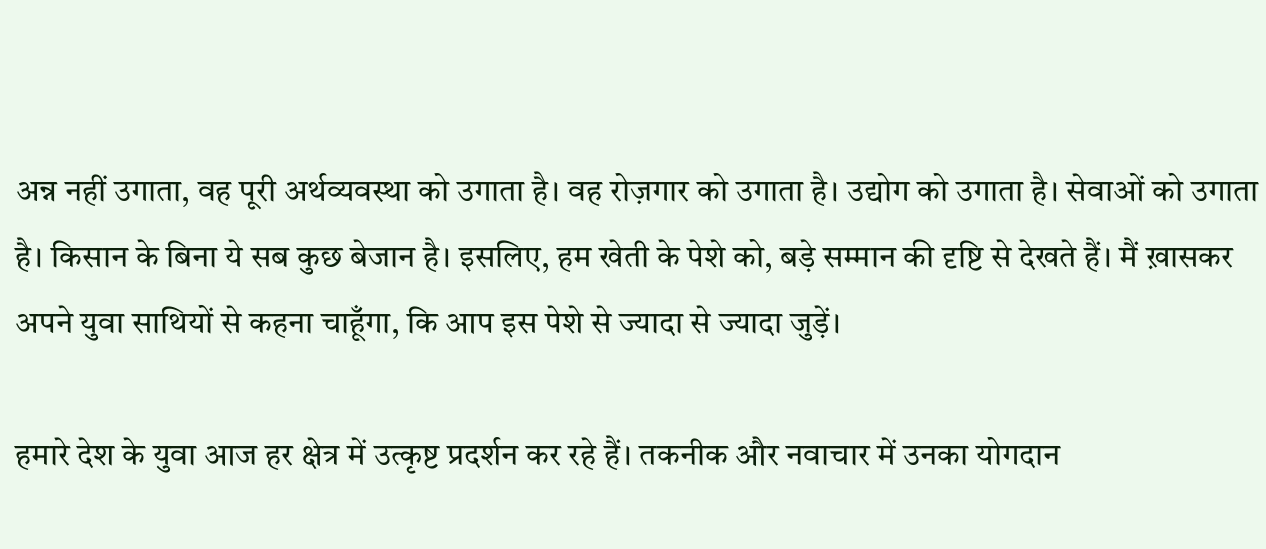अन्न नहीं उगाता, वह पूरी अर्थव्यवस्था को उगाता है। वह रोज़गार को उगाता है। उद्योग को उगाता है। सेवाओं को उगाता है। किसान के बिना ये सब कुछ बेजान है। इसलिए, हम खेती के पेशे को, बड़े सम्मान की दृष्टि से देखते हैं। मैं ख़ासकर अपने युवा साथियों से कहना चाहूँगा, कि आप इस पेशे से ज्यादा से ज्यादा जुड़ें।

हमारे देश के युवा आज हर क्षेत्र में उत्कृष्ट प्रदर्शन कर रहे हैं। तकनीक और नवाचार में उनका योगदान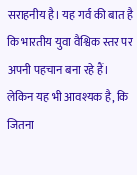सराहनीय है। यह गर्व की बात है कि भारतीय युवा वैश्विक स्तर पर अपनी पहचान बना रहे हैं। लेकिन यह भी आवश्यक है, कि जितना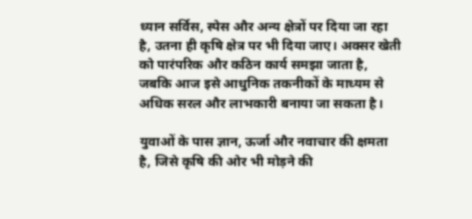ध्यान सर्विस, स्पेस और अन्य क्षेत्रों पर दिया जा रहा है, उतना ही कृषि क्षेत्र पर भी दिया जाए। अक्सर खेती को पारंपरिक और कठिन कार्य समझा जाता है, जबकि आज इसे आधुनिक तकनीकों के माध्यम से अधिक सरल और लाभकारी बनाया जा सकता है।

युवाओं के पास ज्ञान, ऊर्जा और नवाचार की क्षमता है, जिसे कृषि की ओर भी मोड़ने की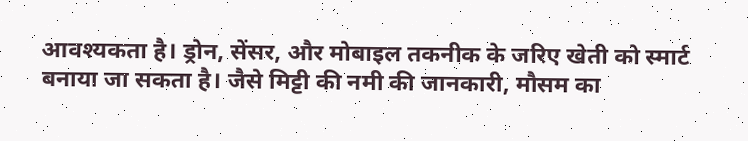आवश्यकता है। ड्रोन, सेंसर, और मोबाइल तकनीक के जरिए खेती को स्मार्ट बनाया जा सकता है। जैसे मिट्टी की नमी की जानकारी, मौसम का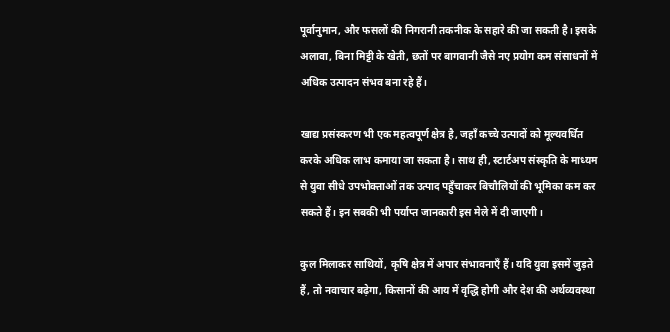पूर्वानुमान, और फसलों की निगरानी तकनीक के सहारे की जा सकती है। इसके अलावा, बिना मिट्टी के खेती, छतों पर बागवानी जैसे नए प्रयोग कम संसाधनों में अधिक उत्पादन संभव बना रहे हैं।

खाद्य प्रसंस्करण भी एक महत्वपूर्ण क्षेत्र है, जहाँ कच्चे उत्पादों को मूल्यवर्धित करके अधिक लाभ कमाया जा सकता है। साथ ही, स्टार्टअप संस्कृति के माध्यम से युवा सीधे उपभोक्ताओं तक उत्पाद पहुँचाकर बिचौलियों की भूमिका कम कर सकते हैं। इन सबकी भी पर्याप्त जानकारी इस मेले में दी जाएगी।

कुल मिलाकर साथियों, कृषि क्षेत्र में अपार संभावनाएँ हैं। यदि युवा इसमें जुड़ते हैं, तो नवाचार बढ़ेगा, किसानों की आय में वृद्धि होगी और देश की अर्थव्यवस्था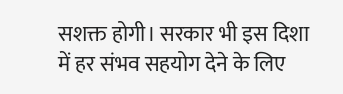सशक्त होगी। सरकार भी इस दिशा में हर संभव सहयोग देने के लिए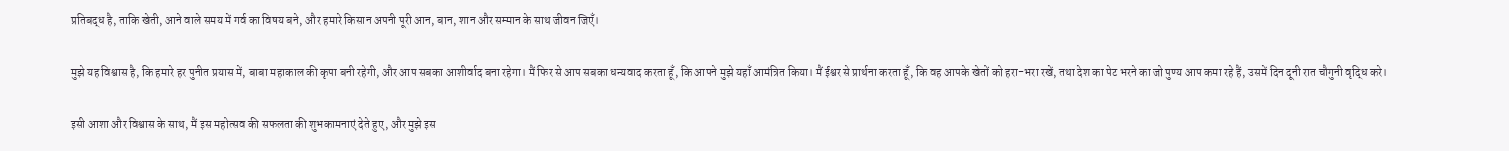प्रतिबद्ध है, ताकि खेती, आने वाले समय में गर्व का विषय बने, और हमारे किसान अपनी पूरी आन, बान, शान और सम्मान के साथ जीवन जिएँ।

मुझे यह विश्वास है, कि हमारे हर पुनीत प्रयास में, बाबा महाकाल की कृपा बनी रहेगी, और आप सबका आशीर्वाद बना रहेगा। मैं फिर से आप सबका धन्यवाद करता हूँ, कि आपने मुझे यहाँ आमंत्रित किया। मैं ईश्वर से प्रार्थना करता हूँ, कि वह आपके खेतों को हरा-भरा रखें, तथा देश का पेट भरने का जो पुण्य आप कमा रहे हैं, उसमें दिन दूनी रात चौगुनी वृद्धि करे।

इसी आशा और विश्वास के साथ, मैं इस महोत्सव की सफलता की शुभकामनाएं देते हुए, और मुझे इस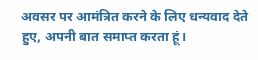अवसर पर आमंत्रित करने के लिए धन्यवाद देते हुए, अपनी बात समाप्त करता हूं।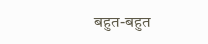बहुत-बहुत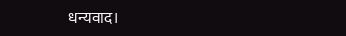धन्यवाद।